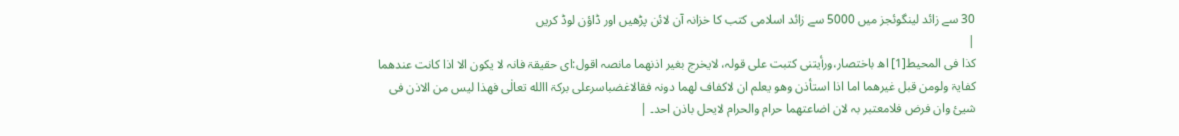30 سے زائد لینگوئجز میں 5000 سے زائد اسلامی کتب کا خزانہ آن لائن پڑھیں اور ڈاؤن لوڈ کریں
|
کذا فی المحیط[1] اھ باختصار،ورأیتنی کتبت علی قولہ، لایخرج بغیر اذنھما مانصہ اقول:ای حقیقۃ فانہ لا یکون الا اذا کانت عندھما کفایۃ ولومن قبل غیرھما اما اذا استأذن وھو یعلم ان لاکفاف لھما دونہ فقالاغضباسرعلی برکۃ االله تعالٰی فھذا لیس من الاذن فی شیئ وان فرض فلامعتبر بہ لان اضاعتھما حرام والحرام لایحل باذن احد۔ |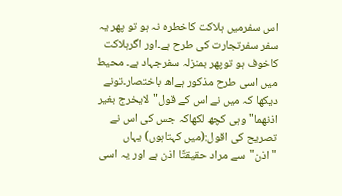اس سفرمیں ہلاکت کاخطرہ نہ ہو تو پھر یہ سفر سفرتجارت کی طرح ہے۔اور اگرہلاکت کاخوف ہو توپھر بمنزلہ سفرجہاد ہے۔ محیط میں اسی طرح مذکور ہےاھ باختصار۔تونے دیکھا کہ میں نے اس کے قول"لایخرج بغیر اذنھما"وہی کچھ لکھاکہ جس کی اس نے تصریح کی اقول:(میں کہتاہوں) یہاں "اذن"سے مراد حقیقتًا اذن ہے اور یہ اسی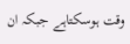وقت ہوسکتاہے جبکہ ان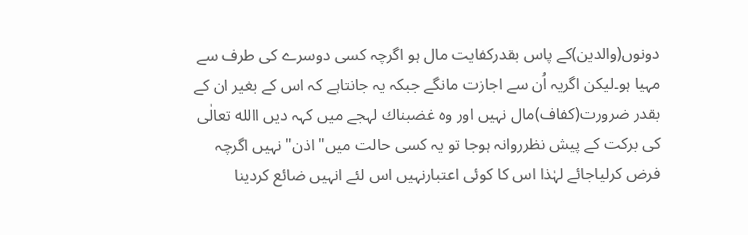دونوں(والدین)کے پاس بقدرکفایت مال ہو اگرچہ کسی دوسرے کی طرف سے مہیا ہو۔لیکن اگریہ اُن سے اجازت مانگے جبکہ یہ جانتاہے کہ اس کے بغیر ان کے بقدر ضرورت(کفاف)مال نہیں اور وہ غضبناك لہجے میں کہہ دیں االله تعالٰی کی برکت کے پیش نظرروانہ ہوجا تو یہ کسی حالت میں"اذن"نہیں اگرچہ فرض کرلیاجائے لہٰذا اس کا کوئی اعتبارنہیں اس لئے انہیں ضائع کردینا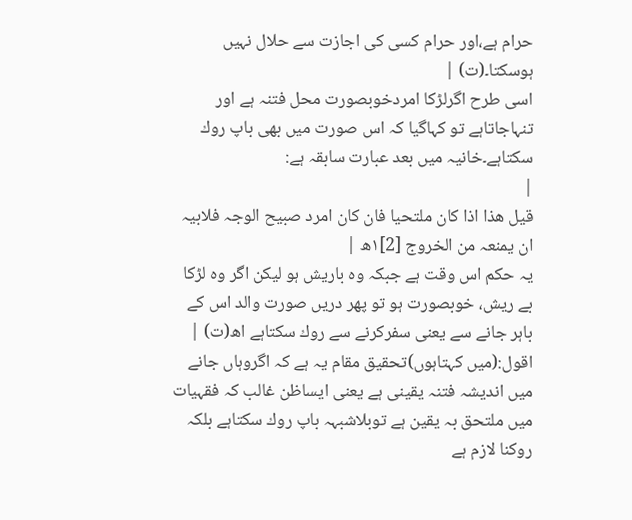حرام ہے،اور حرام کسی کی اجازت سے حلال نہیں ہوسکتا۔(ت) |
اسی طرح اگرلڑکا امردخوبصورت محل فتنہ ہے اور تنہاجاتاہے تو کہاگیا کہ اس صورت میں بھی باپ روك سکتاہے۔خانیہ میں بعد عبارت سابقہ ہے:
|
قیل ھذا اذا کان ملتحیا فان کان امرد صبیح الوجہ فلابیہ ان یمنعہ من الخروج [2]۱ھ |
یہ حکم اس وقت ہے جبکہ وہ باریش ہو لیکن اگر وہ لڑکا بے ریش، خوبصورت ہو تو پھر دریں صورت والد اس کے باہر جانے سے یعنی سفرکرنے سے روك سکتاہے اھ(ت) |
اقول:(میں کہتاہوں)تحقیق مقام یہ ہے کہ اگروہاں جانے میں اندیشہ فتنہ یقینی ہے یعنی ایساظن غالب کہ فقہیات میں ملتحق بہ یقین ہے توبلاشبہہ باپ روك سکتاہے بلکہ روکنا لازم ہے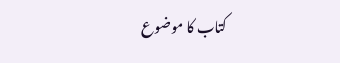کتاب کا موضوع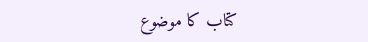کتاب کا موضوع